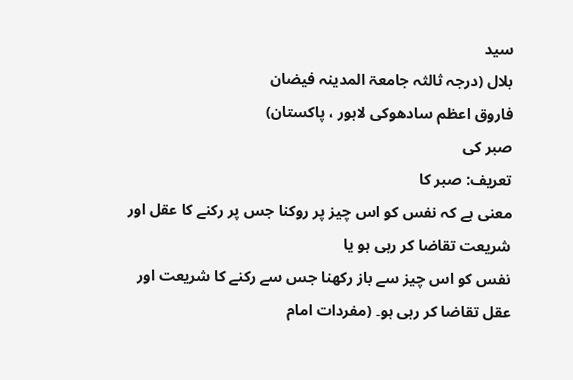سید
بلال (درجہ ثالثہ جامعۃ المدینہ فیضان
فاروق اعظم سادھوکی لاہور ، پاکستان)
صبر کی
تعریف: صبر کا
معنی ہے کہ نفس کو اس چیز پر روکنا جس پر رکنے کا عقل اور شریعت تقاضا کر رہی ہو یا
نفس کو اس چیز سے باز رکھنا جس سے رکنے کا شریعت اور عقل تقاضا کر رہی ہو۔ (مفردات امام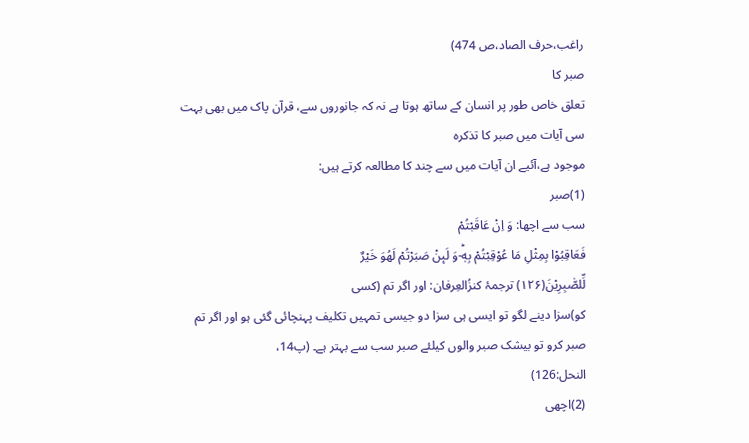راغب،حرف الصاد،ص 474)
صبر کا
تعلق خاص طور پر انسان کے ساتھ ہوتا ہے نہ کہ جانوروں سے، قرآن پاک میں بھی بہت سی آیات میں صبر کا تذکرہ
موجود ہے،آئیے ان آیات میں سے چند کا مطالعہ کرتے ہیں:
(1)صبر
سب سے اچھا: وَ اِنْ عَاقَبْتُمْ
فَعَاقِبُوْا بِمِثْلِ مَا عُوْقِبْتُمْ بِهٖؕ-وَ لَىٕنْ صَبَرْتُمْ لَهُوَ خَیْرٌ
لِّلصّٰبِرِیْنَ(۱۲۶) ترجمۂ کنزُالعِرفان: اور اگر تم (کسی
کو)سزا دینے لگو تو ایسی ہی سزا دو جیسی تمہیں تکلیف پہنچائی گئی ہو اور اگر تم
صبر کرو تو بیشک صبر والوں کیلئے صبر سب سے بہتر ہے۔ (پ14،
النحل:126)
(2)اچھی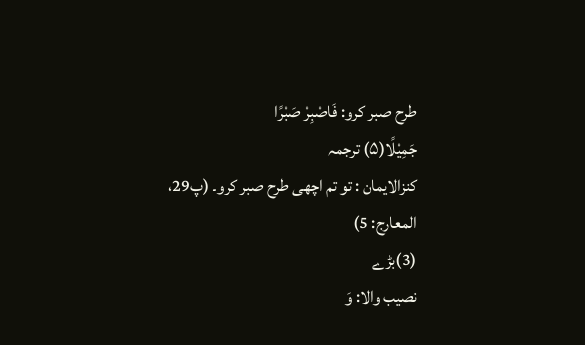طرح صبر کرو: فَاصْبِرْ صَبْرًا
جَمِیْلًا(۵) ترجمہ
کنزالایمان : تو تم اچھی طرح صبر کرو۔ (پ29،
المعارج: 5)
(3)بڑے
نصیب والا: وَ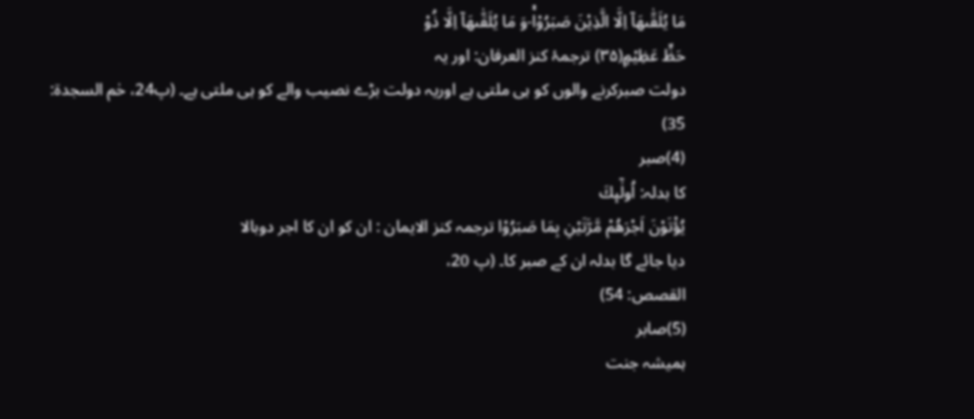مَا یُلَقّٰىهَاۤ اِلَّا الَّذِیْنَ صَبَرُوْاۚ-وَ مَا یُلَقّٰىهَاۤ اِلَّا ذُوْ
حَظٍّ عَظِیْمٍ(۳۵) ترجمۂ کنز العرفان: اور یہ
دولت صبرکرنے والوں کو ہی ملتی ہے اوریہ دولت بڑے نصیب والے کو ہی ملتی ہے۔ (پ24، حٰم السجدۃ: 35)
(4)صبر
کا بدلہ: اُولٰٓىٕكَ
یُؤْتَوْنَ اَجْرَهُمْ مَّرَّتَیْنِ بِمَا صَبَرُوْا ترجمہ کنز الایمان : ان کو ان کا اجر دوبالا
دیا جائے گا بدلہ ان کے صبر کا۔ (پ 20،
القصص: 54)
(5)صابر
ہمیشہ جنت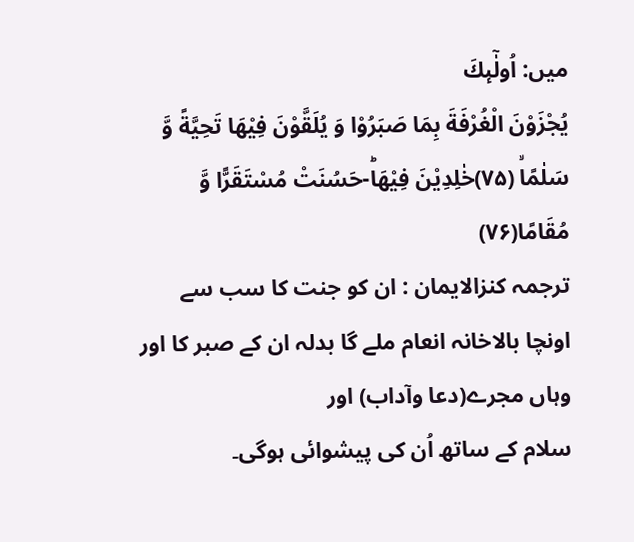میں: اُولٰٓىٕكَ
یُجْزَوْنَ الْغُرْفَةَ بِمَا صَبَرُوْا وَ یُلَقَّوْنَ فِیْهَا تَحِیَّةً وَّ
سَلٰمًاۙ (۷۵)خٰلِدِیْنَ فِیْهَاؕ-حَسُنَتْ مُسْتَقَرًّا وَّ مُقَامًا(۷۶)
ترجمہ کنزالایمان : ان کو جنت کا سب سے
اونچا بالاخانہ انعام ملے گا بدلہ ان کے صبر کا اور وہاں مجرے(دعا وآداب) اور
سلام کے ساتھ اُن کی پیشوائی ہوگی۔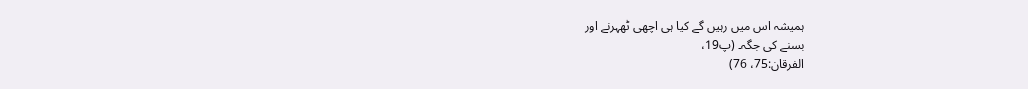ہمیشہ اس میں رہیں گے کیا ہی اچھی ٹھہرنے اور
بسنے کی جگہ۔ (پ19،
الفرقان:75، 76)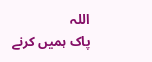اللہ
پاک ہمیں کرنے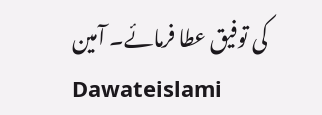کی توفیق عطا فرمائے۔ آمین
Dawateislami